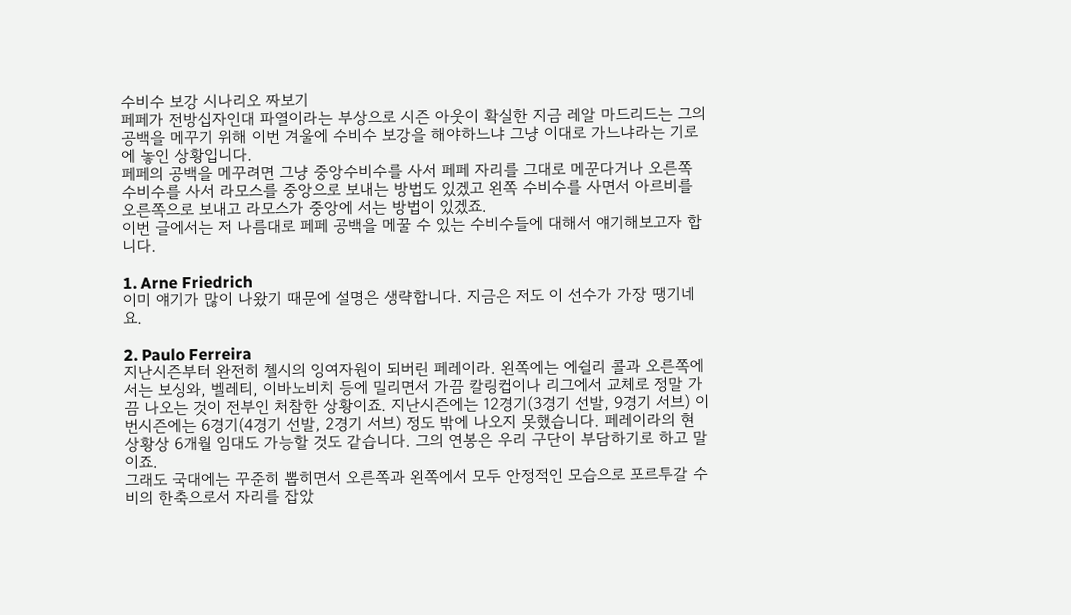수비수 보강 시나리오 짜보기
페페가 전방십자인대 파열이라는 부상으로 시즌 아웃이 확실한 지금 레알 마드리드는 그의 공백을 메꾸기 위해 이번 겨울에 수비수 보강을 해야하느냐 그냥 이대로 가느냐라는 기로에 놓인 상황입니다.
페페의 공백을 메꾸려면 그냥 중앙수비수를 사서 페페 자리를 그대로 메꾼다거나 오른쪽 수비수를 사서 라모스를 중앙으로 보내는 방법도 있겠고 왼쪽 수비수를 사면서 아르비를 오른쪽으로 보내고 라모스가 중앙에 서는 방법이 있겠죠.
이번 글에서는 저 나름대로 페페 공백을 메꿀 수 있는 수비수들에 대해서 얘기해보고자 합니다.

1. Arne Friedrich
이미 얘기가 많이 나왔기 때문에 설명은 생략합니다. 지금은 저도 이 선수가 가장 땡기네요.

2. Paulo Ferreira
지난시즌부터 완전히 첼시의 잉여자원이 되버린 페레이라. 왼쪽에는 에쉴리 콜과 오른쪽에서는 보싱와, 벨레티, 이바노비치 등에 밀리면서 가끔 칼링컵이나 리그에서 교체로 정말 가끔 나오는 것이 전부인 처참한 상황이죠. 지난시즌에는 12경기(3경기 선발, 9경기 서브) 이번시즌에는 6경기(4경기 선발, 2경기 서브) 정도 밖에 나오지 못했습니다. 페레이라의 현 상황상 6개월 임대도 가능할 것도 같습니다. 그의 연봉은 우리 구단이 부담하기로 하고 말이죠.
그래도 국대에는 꾸준히 뽑히면서 오른쪽과 왼쪽에서 모두 안정적인 모습으로 포르투갈 수비의 한축으로서 자리를 잡았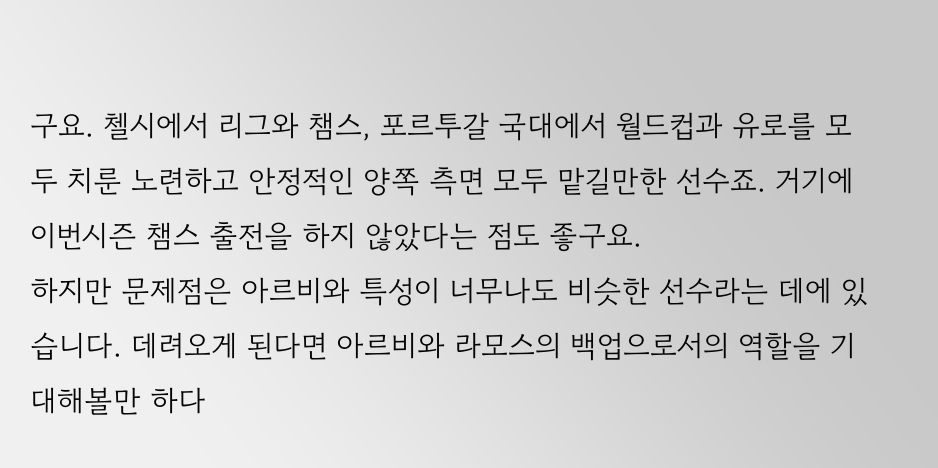구요. 첼시에서 리그와 챔스, 포르투갈 국대에서 월드컵과 유로를 모두 치룬 노련하고 안정적인 양쪽 측면 모두 맡길만한 선수죠. 거기에 이번시즌 챔스 출전을 하지 않았다는 점도 좋구요.
하지만 문제점은 아르비와 특성이 너무나도 비슷한 선수라는 데에 있습니다. 데려오게 된다면 아르비와 라모스의 백업으로서의 역할을 기대해볼만 하다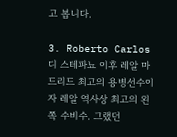고 봅니다.

3. Roberto Carlos
디 스테파뇨 이후 레알 마드리드 최고의 용병선수이자 레알 역사상 최고의 왼쪽 수비수. 그랬던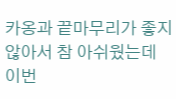카옹과 끝마무리가 좋지 않아서 참 아쉬웠는데 이번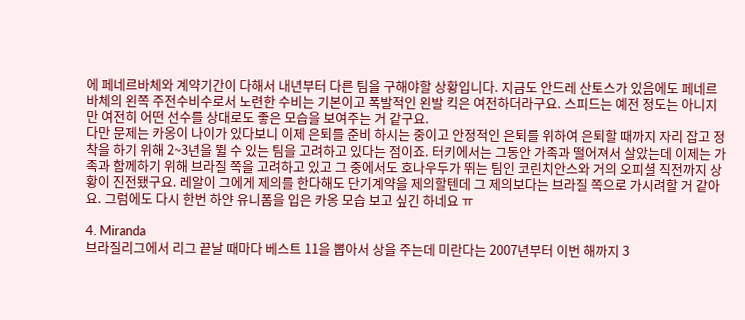에 페네르바체와 계약기간이 다해서 내년부터 다른 팀을 구해야할 상황입니다. 지금도 안드레 산토스가 있음에도 페네르바체의 왼쪽 주전수비수로서 노련한 수비는 기본이고 폭발적인 왼발 킥은 여전하더라구요. 스피드는 예전 정도는 아니지만 여전히 어떤 선수를 상대로도 좋은 모습을 보여주는 거 같구요.
다만 문제는 카옹이 나이가 있다보니 이제 은퇴를 준비 하시는 중이고 안정적인 은퇴를 위하여 은퇴할 때까지 자리 잡고 정착을 하기 위해 2~3년을 뛸 수 있는 팀을 고려하고 있다는 점이죠. 터키에서는 그동안 가족과 떨어져서 살았는데 이제는 가족과 함께하기 위해 브라질 쪽을 고려하고 있고 그 중에서도 호나우두가 뛰는 팀인 코린치안스와 거의 오피셜 직전까지 상황이 진전됐구요. 레알이 그에게 제의를 한다해도 단기계약을 제의할텐데 그 제의보다는 브라질 쪽으로 가시려할 거 같아요. 그럼에도 다시 한번 하얀 유니폼을 입은 카옹 모습 보고 싶긴 하네요 ㅠ

4. Miranda
브라질리그에서 리그 끝날 때마다 베스트 11을 뽑아서 상을 주는데 미란다는 2007년부터 이번 해까지 3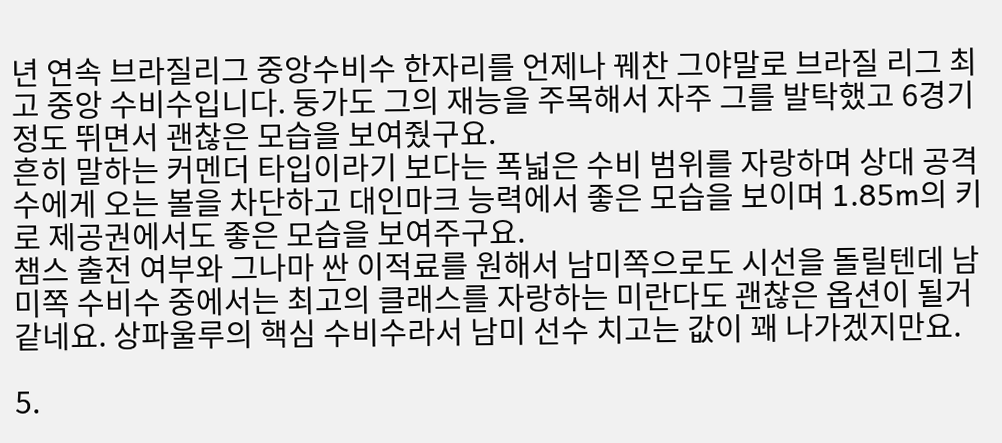년 연속 브라질리그 중앙수비수 한자리를 언제나 꿰찬 그야말로 브라질 리그 최고 중앙 수비수입니다. 둥가도 그의 재능을 주목해서 자주 그를 발탁했고 6경기 정도 뛰면서 괜찮은 모습을 보여줬구요.
흔히 말하는 커멘더 타입이라기 보다는 폭넓은 수비 범위를 자랑하며 상대 공격수에게 오는 볼을 차단하고 대인마크 능력에서 좋은 모습을 보이며 1.85m의 키로 제공권에서도 좋은 모습을 보여주구요.
챔스 출전 여부와 그나마 싼 이적료를 원해서 남미쪽으로도 시선을 돌릴텐데 남미쪽 수비수 중에서는 최고의 클래스를 자랑하는 미란다도 괜찮은 옵션이 될거 같네요. 상파울루의 핵심 수비수라서 남미 선수 치고는 값이 꽤 나가겠지만요.

5.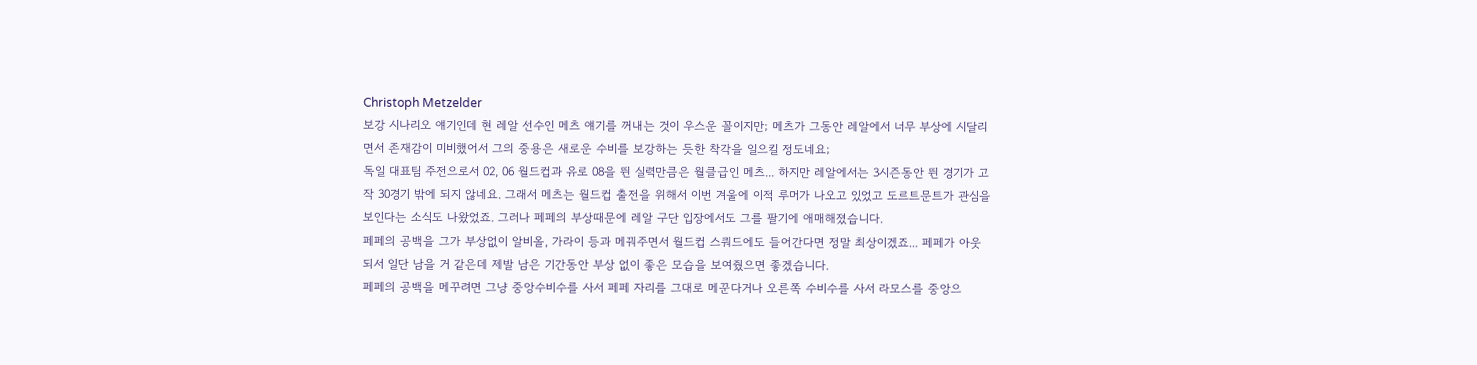Christoph Metzelder
보강 시나리오 얘기인데 현 레알 선수인 메츠 얘기를 꺼내는 것이 우스운 꼴이지만; 메츠가 그동안 레알에서 너무 부상에 시달리면서 존재감이 미비했어서 그의 중용은 새로운 수비를 보강하는 듯한 착각을 일으킬 정도네요;
독일 대표팀 주전으로서 02, 06 월드컵과 유로 08을 뛴 실력만큼은 월클급인 메츠... 하지만 레알에서는 3시즌동안 뛴 경기가 고작 30경기 밖에 되지 않네요. 그래서 메츠는 월드컵 출전을 위해서 이번 겨울에 이적 루머가 나오고 있었고 도르트문트가 관심을 보인다는 소식도 나왔었죠. 그러나 페페의 부상때문에 레알 구단 입장에서도 그를 팔기에 애매해졌습니다.
페페의 공백을 그가 부상없이 알비올, 가라이 등과 메꿔주면서 월드컵 스쿼드에도 들어간다면 정말 최상이겠죠... 페페가 아웃되서 일단 남을 거 같은데 제발 남은 기간동안 부상 없이 좋은 모습을 보여줬으면 좋겠습니다.
페페의 공백을 메꾸려면 그냥 중앙수비수를 사서 페페 자리를 그대로 메꾼다거나 오른쪽 수비수를 사서 라모스를 중앙으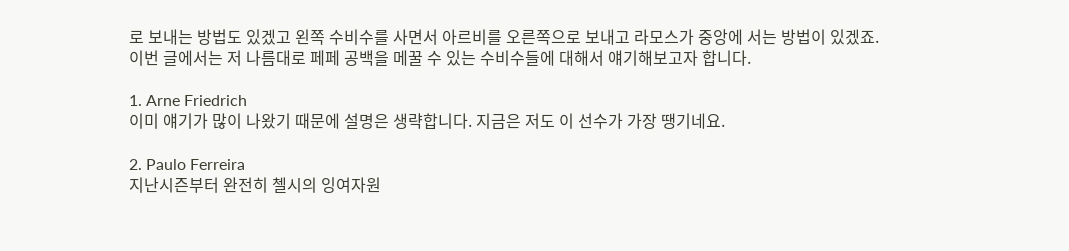로 보내는 방법도 있겠고 왼쪽 수비수를 사면서 아르비를 오른쪽으로 보내고 라모스가 중앙에 서는 방법이 있겠죠.
이번 글에서는 저 나름대로 페페 공백을 메꿀 수 있는 수비수들에 대해서 얘기해보고자 합니다.

1. Arne Friedrich
이미 얘기가 많이 나왔기 때문에 설명은 생략합니다. 지금은 저도 이 선수가 가장 땡기네요.

2. Paulo Ferreira
지난시즌부터 완전히 첼시의 잉여자원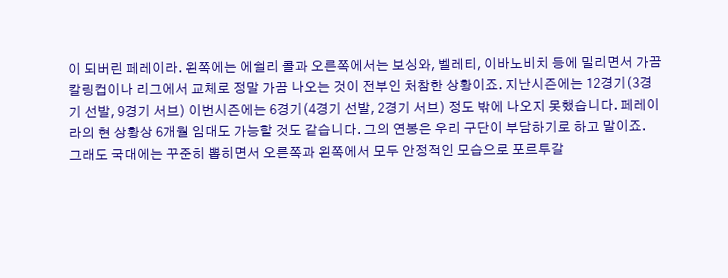이 되버린 페레이라. 왼쪽에는 에쉴리 콜과 오른쪽에서는 보싱와, 벨레티, 이바노비치 등에 밀리면서 가끔 칼링컵이나 리그에서 교체로 정말 가끔 나오는 것이 전부인 처참한 상황이죠. 지난시즌에는 12경기(3경기 선발, 9경기 서브) 이번시즌에는 6경기(4경기 선발, 2경기 서브) 정도 밖에 나오지 못했습니다. 페레이라의 현 상황상 6개월 임대도 가능할 것도 같습니다. 그의 연봉은 우리 구단이 부담하기로 하고 말이죠.
그래도 국대에는 꾸준히 뽑히면서 오른쪽과 왼쪽에서 모두 안정적인 모습으로 포르투갈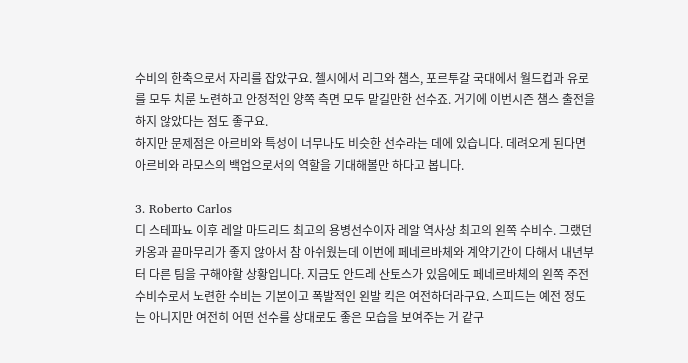수비의 한축으로서 자리를 잡았구요. 첼시에서 리그와 챔스, 포르투갈 국대에서 월드컵과 유로를 모두 치룬 노련하고 안정적인 양쪽 측면 모두 맡길만한 선수죠. 거기에 이번시즌 챔스 출전을 하지 않았다는 점도 좋구요.
하지만 문제점은 아르비와 특성이 너무나도 비슷한 선수라는 데에 있습니다. 데려오게 된다면 아르비와 라모스의 백업으로서의 역할을 기대해볼만 하다고 봅니다.

3. Roberto Carlos
디 스테파뇨 이후 레알 마드리드 최고의 용병선수이자 레알 역사상 최고의 왼쪽 수비수. 그랬던 카옹과 끝마무리가 좋지 않아서 참 아쉬웠는데 이번에 페네르바체와 계약기간이 다해서 내년부터 다른 팀을 구해야할 상황입니다. 지금도 안드레 산토스가 있음에도 페네르바체의 왼쪽 주전수비수로서 노련한 수비는 기본이고 폭발적인 왼발 킥은 여전하더라구요. 스피드는 예전 정도는 아니지만 여전히 어떤 선수를 상대로도 좋은 모습을 보여주는 거 같구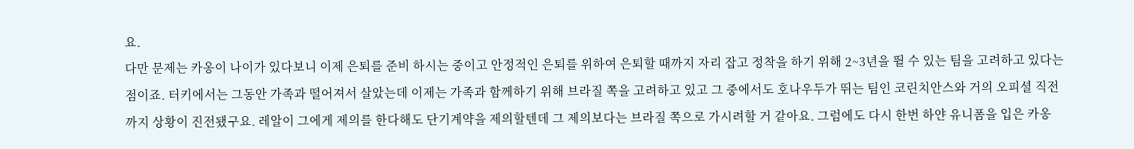요.
다만 문제는 카옹이 나이가 있다보니 이제 은퇴를 준비 하시는 중이고 안정적인 은퇴를 위하여 은퇴할 때까지 자리 잡고 정착을 하기 위해 2~3년을 뛸 수 있는 팀을 고려하고 있다는 점이죠. 터키에서는 그동안 가족과 떨어져서 살았는데 이제는 가족과 함께하기 위해 브라질 쪽을 고려하고 있고 그 중에서도 호나우두가 뛰는 팀인 코린치안스와 거의 오피셜 직전까지 상황이 진전됐구요. 레알이 그에게 제의를 한다해도 단기계약을 제의할텐데 그 제의보다는 브라질 쪽으로 가시려할 거 같아요. 그럼에도 다시 한번 하얀 유니폼을 입은 카옹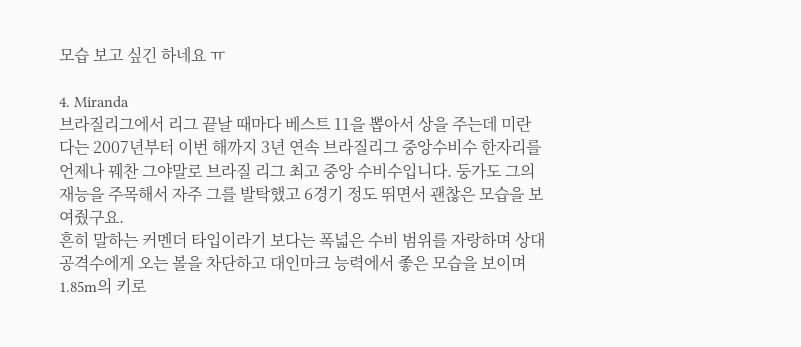모습 보고 싶긴 하네요 ㅠ

4. Miranda
브라질리그에서 리그 끝날 때마다 베스트 11을 뽑아서 상을 주는데 미란다는 2007년부터 이번 해까지 3년 연속 브라질리그 중앙수비수 한자리를 언제나 꿰찬 그야말로 브라질 리그 최고 중앙 수비수입니다. 둥가도 그의 재능을 주목해서 자주 그를 발탁했고 6경기 정도 뛰면서 괜찮은 모습을 보여줬구요.
흔히 말하는 커멘더 타입이라기 보다는 폭넓은 수비 범위를 자랑하며 상대 공격수에게 오는 볼을 차단하고 대인마크 능력에서 좋은 모습을 보이며 1.85m의 키로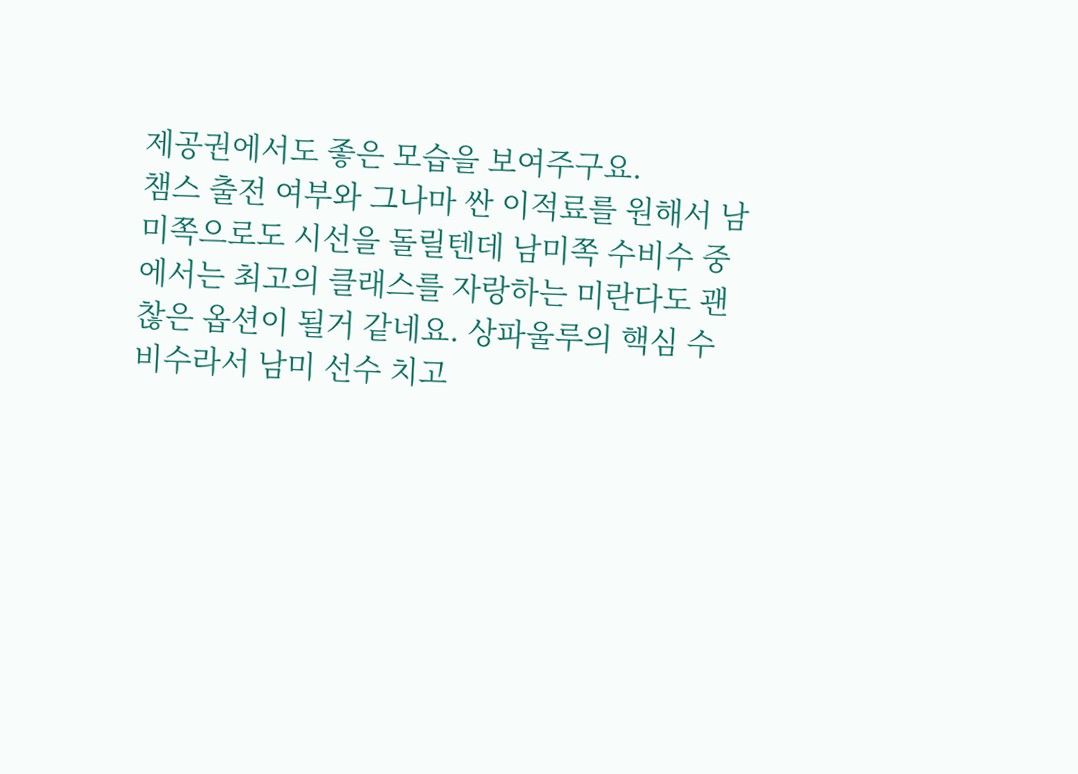제공권에서도 좋은 모습을 보여주구요.
챔스 출전 여부와 그나마 싼 이적료를 원해서 남미쪽으로도 시선을 돌릴텐데 남미쪽 수비수 중에서는 최고의 클래스를 자랑하는 미란다도 괜찮은 옵션이 될거 같네요. 상파울루의 핵심 수비수라서 남미 선수 치고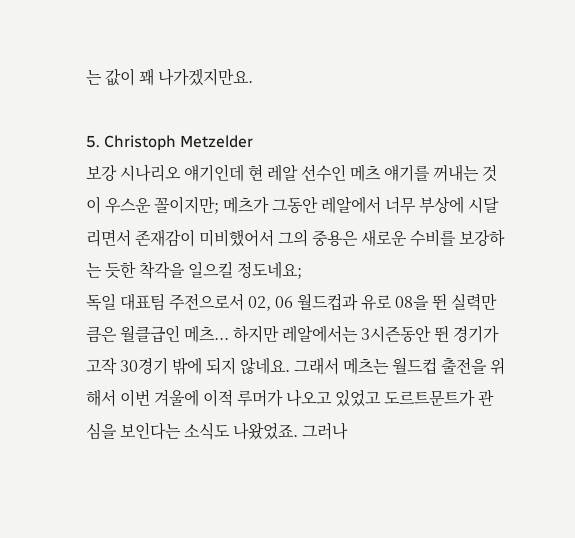는 값이 꽤 나가겠지만요.

5. Christoph Metzelder
보강 시나리오 얘기인데 현 레알 선수인 메츠 얘기를 꺼내는 것이 우스운 꼴이지만; 메츠가 그동안 레알에서 너무 부상에 시달리면서 존재감이 미비했어서 그의 중용은 새로운 수비를 보강하는 듯한 착각을 일으킬 정도네요;
독일 대표팀 주전으로서 02, 06 월드컵과 유로 08을 뛴 실력만큼은 월클급인 메츠... 하지만 레알에서는 3시즌동안 뛴 경기가 고작 30경기 밖에 되지 않네요. 그래서 메츠는 월드컵 출전을 위해서 이번 겨울에 이적 루머가 나오고 있었고 도르트문트가 관심을 보인다는 소식도 나왔었죠. 그러나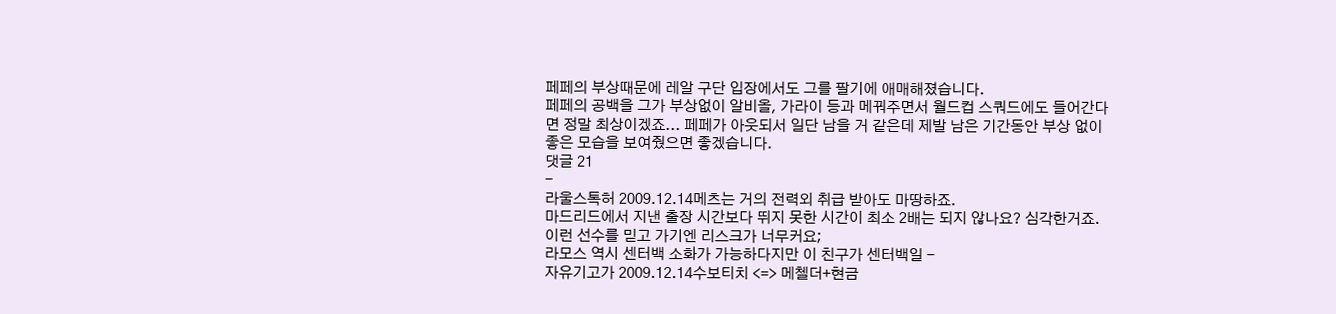페페의 부상때문에 레알 구단 입장에서도 그를 팔기에 애매해졌습니다.
페페의 공백을 그가 부상없이 알비올, 가라이 등과 메꿔주면서 월드컵 스쿼드에도 들어간다면 정말 최상이겠죠... 페페가 아웃되서 일단 남을 거 같은데 제발 남은 기간동안 부상 없이 좋은 모습을 보여줬으면 좋겠습니다.
댓글 21
-
라울스톡허 2009.12.14메츠는 거의 전력외 취급 받아도 마땅하죠.
마드리드에서 지낸 출장 시간보다 뛰지 못한 시간이 최소 2배는 되지 않나요? 심각한거죠.
이런 선수를 믿고 가기엔 리스크가 너무커요;
라모스 역시 센터백 소화가 가능하다지만 이 친구가 센터백일 -
자유기고가 2009.12.14수보티치 <=> 메첼더+현금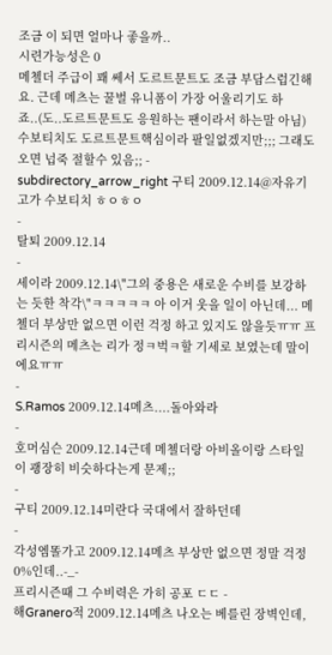조금 이 되면 얼마나 좋을까..
시련가능성은 0
메첼더 주급이 꽤 쎄서 도르트문트도 조금 부담스럽긴해요. 근데 메츠는 꿀벌 유니폼이 가장 어울리기도 하죠..(도..도르트문트도 응원하는 팬이라서 하는말 아님) 수보티치도 도르트문트핵심이라 팔일없겠지만;;; 그래도 오면 넙죽 절할수 있음;; -
subdirectory_arrow_right 구티 2009.12.14@자유기고가 수보티치 ㅎㅇㅎㅇ
-
탈퇴 2009.12.14
-
세이라 2009.12.14\"그의 중용은 새로운 수비를 보강하는 듯한 착각\"ㅋㅋㅋㅋㅋ 아 이거 웃을 일이 아닌데... 메첼더 부상만 없으면 이런 걱정 하고 있지도 않을듯ㅠㅠ 프리시즌의 메츠는 리가 정ㅋ벅ㅋ할 기세로 보였는데 말이에요ㅠㅠ
-
S.Ramos 2009.12.14메츠....돌아와라
-
호머심슨 2009.12.14근데 메첼더랑 아비올이랑 스타일이 괭장히 비슷하다는게 문제;;
-
구티 2009.12.14미란다 국대에서 잘하던데
-
각성엠똘가고 2009.12.14메츠 부상만 없으면 정말 걱정 0%인데..-_-
프리시즌때 그 수비력은 가히 공포 ㄷㄷ -
해Granero적 2009.12.14메츠 나오는 베를린 장벽인데,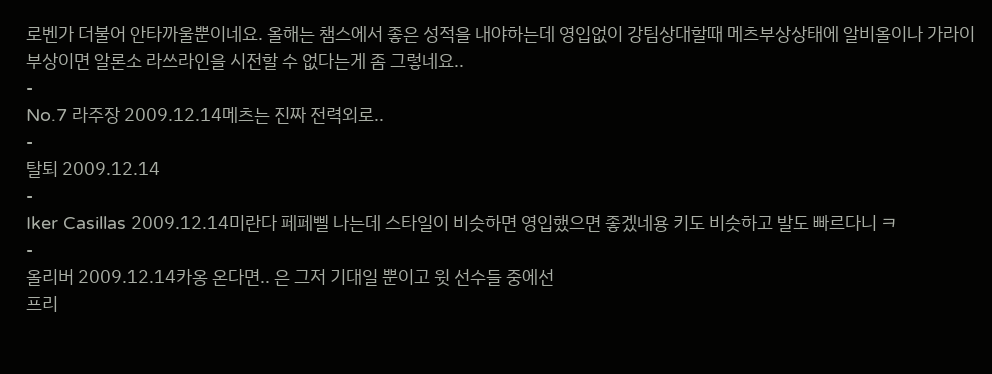로벤가 더불어 안타까울뿐이네요. 올해는 챔스에서 좋은 성적을 내야하는데 영입없이 강팀상대할때 메츠부상상태에 알비올이나 가라이 부상이면 알론소 라쓰라인을 시전할 수 없다는게 좀 그렇네요..
-
No.7 라주장 2009.12.14메츠는 진짜 전력외로..
-
탈퇴 2009.12.14
-
Iker Casillas 2009.12.14미란다 페페삘 나는데 스타일이 비슷하면 영입했으면 좋겠네용 키도 비슷하고 발도 빠르다니 ㅋ
-
올리버 2009.12.14카옹 온다면.. 은 그저 기대일 뿐이고 윗 선수들 중에선
프리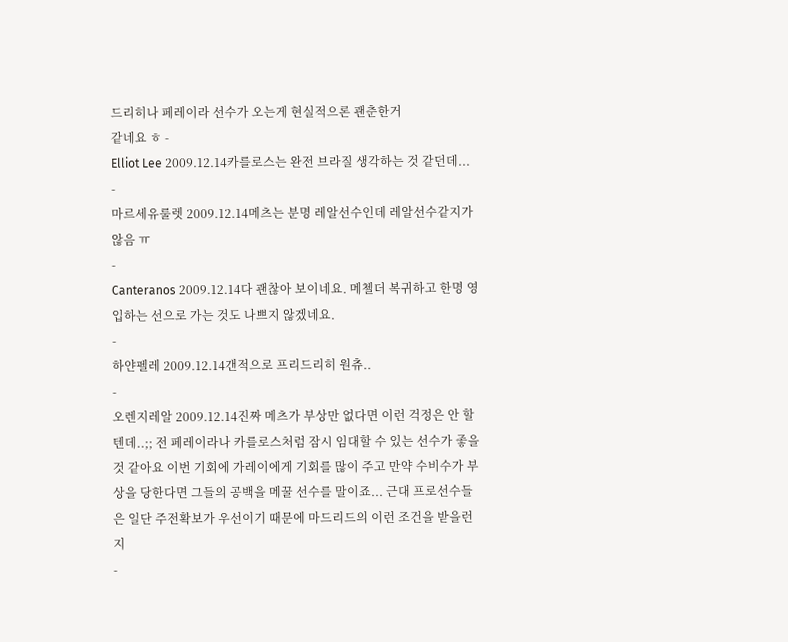드리히나 페레이라 선수가 오는게 현실적으론 괜춘한거
같네요 ㅎ -
Elliot Lee 2009.12.14카를로스는 완전 브라질 생각하는 것 같던데...
-
마르세유룰렛 2009.12.14메츠는 분명 레알선수인데 레알선수같지가 않음 ㅠ
-
Canteranos 2009.12.14다 괜찮아 보이네요. 메첼더 복귀하고 한명 영입하는 선으로 가는 것도 나쁘지 않겠네요.
-
하얀펠레 2009.12.14갠적으로 프리드리히 원츄..
-
오렌지레알 2009.12.14진짜 메츠가 부상만 없다면 이런 걱정은 안 할텐데..;; 전 페레이라나 카를로스처럼 잠시 임대할 수 있는 선수가 좋을 것 같아요 이번 기회에 가레이에게 기회를 많이 주고 만약 수비수가 부상을 당한다면 그들의 공백을 메꿀 선수를 말이죠... 근대 프로선수들은 일단 주전확보가 우선이기 때문에 마드리드의 이런 조건을 받을런지
-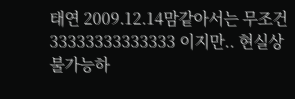태연 2009.12.14맘같아서는 무조건 33333333333333 이지만.. 현실상 불가능하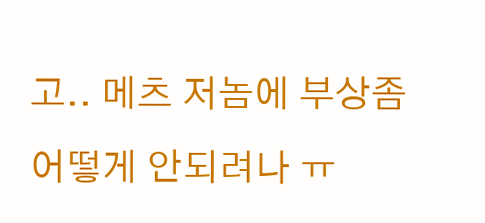고.. 메츠 저놈에 부상좀 어떻게 안되려나 ㅠ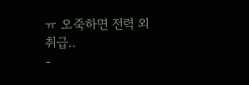ㅠ 오죽하면 전력 외 취급..
-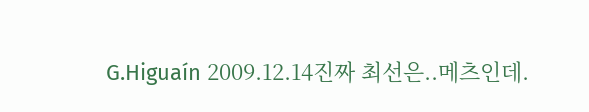G.Higuaín 2009.12.14진짜 최선은..메츠인데.